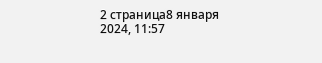2 страница8 января 2024, 11:57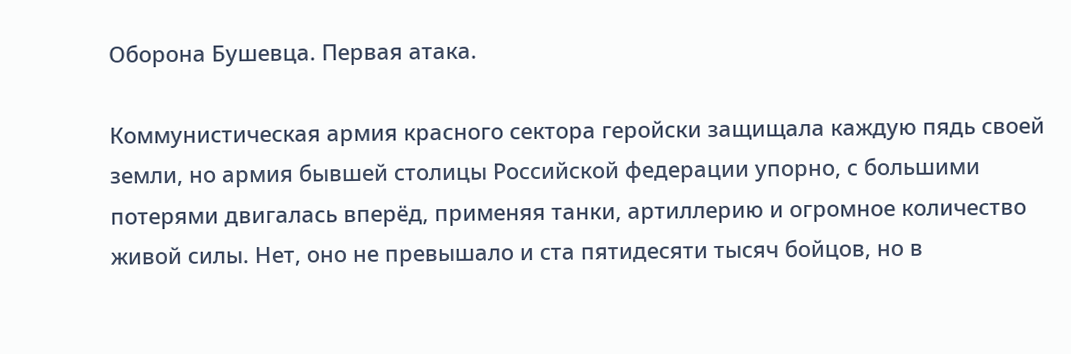Оборона Бушевца. Первая атака.

Коммунистическая армия красного сектора геройски защищала каждую пядь своей земли, но армия бывшей столицы Российской федерации упорно, с большими потерями двигалась вперёд, применяя танки, артиллерию и огромное количество живой силы. Нет, оно не превышало и ста пятидесяти тысяч бойцов, но в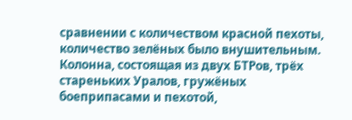сравнении с количеством красной пехоты, количество зелёных было внушительным.
Колонна, состоящая из двух БТРов, трёх стареньких Уралов, гружёных боеприпасами и пехотой,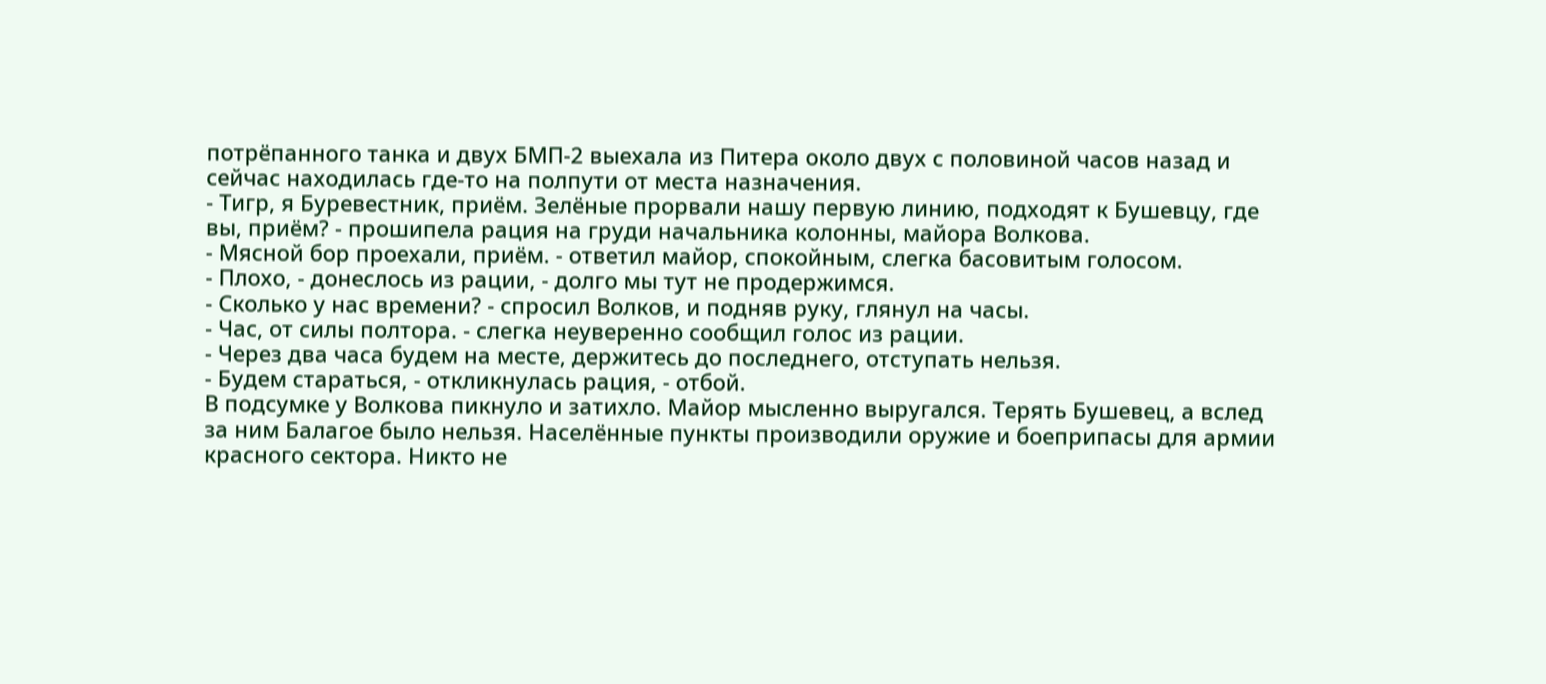потрёпанного танка и двух БМП-2 выехала из Питера около двух с половиной часов назад и сейчас находилась где-то на полпути от места назначения.
- Тигр, я Буревестник, приём. Зелёные прорвали нашу первую линию, подходят к Бушевцу, где вы, приём? - прошипела рация на груди начальника колонны, майора Волкова.
- Мясной бор проехали, приём. - ответил майор, спокойным, слегка басовитым голосом.
- Плохо, - донеслось из рации, - долго мы тут не продержимся.
- Сколько у нас времени? - спросил Волков, и подняв руку, глянул на часы.
- Час, от силы полтора. - слегка неуверенно сообщил голос из рации.
- Через два часа будем на месте, держитесь до последнего, отступать нельзя.
- Будем стараться, - откликнулась рация, - отбой.
В подсумке у Волкова пикнуло и затихло. Майор мысленно выругался. Терять Бушевец, а вслед за ним Балагое было нельзя. Населённые пункты производили оружие и боеприпасы для армии красного сектора. Никто не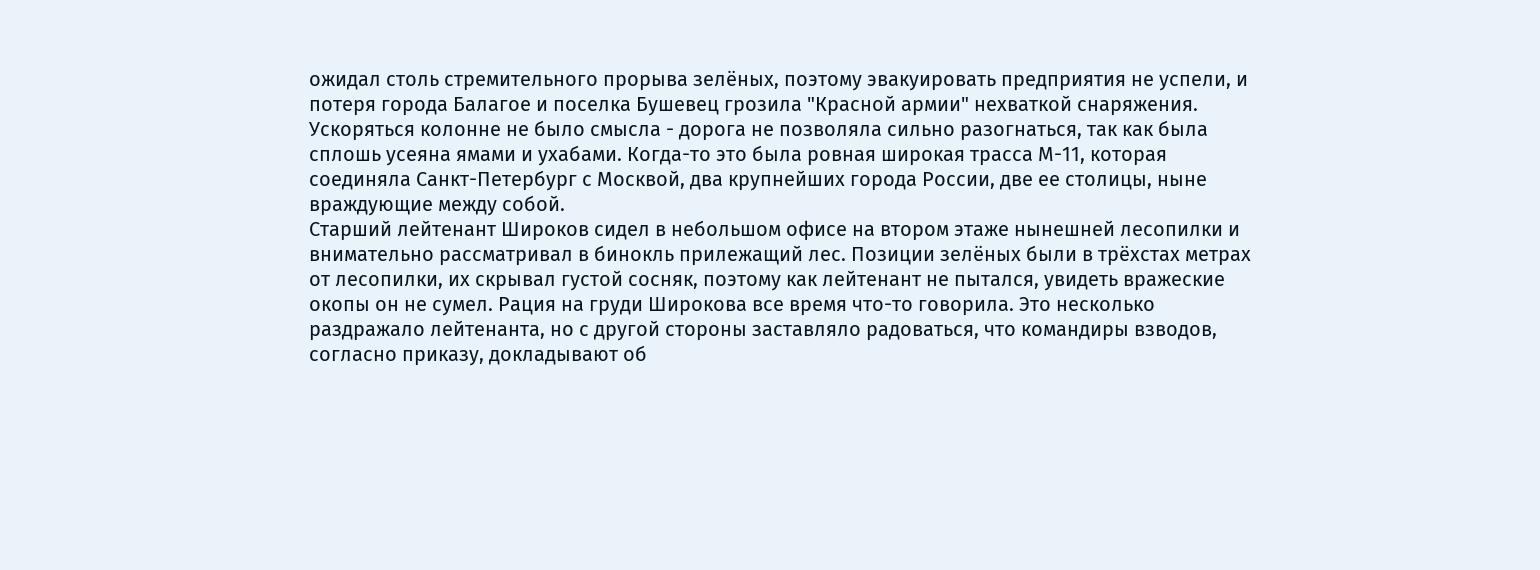ожидал столь стремительного прорыва зелёных, поэтому эвакуировать предприятия не успели, и потеря города Балагое и поселка Бушевец грозила "Красной армии" нехваткой снаряжения. Ускоряться колонне не было смысла - дорога не позволяла сильно разогнаться, так как была сплошь усеяна ямами и ухабами. Когда-то это была ровная широкая трасса М-11, которая соединяла Санкт-Петербург с Москвой, два крупнейших города России, две ее столицы, ныне враждующие между собой.
Старший лейтенант Широков сидел в небольшом офисе на втором этаже нынешней лесопилки и внимательно рассматривал в бинокль прилежащий лес. Позиции зелёных были в трёхстах метрах от лесопилки, их скрывал густой сосняк, поэтому как лейтенант не пытался, увидеть вражеские окопы он не сумел. Рация на груди Широкова все время что-то говорила. Это несколько раздражало лейтенанта, но с другой стороны заставляло радоваться, что командиры взводов, согласно приказу, докладывают об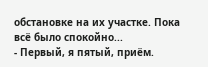обстановке на их участке. Пока всё было спокойно...
- Первый, я пятый, приём.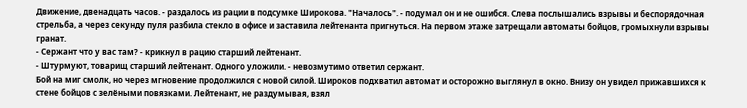Движение, двенадцать часов. - раздалось из рации в подсумке Широкова. "Началось". - подумал он и не ошибся. Слева послышались взрывы и беспорядочная стрельба, а через секунду пуля разбила стекло в офисе и заставила лейтенанта пригнуться. На первом этаже затрещали автоматы бойцов, громыхнули взрывы гранат.
- Сержант что у вас там? - крикнул в рацию старший лейтенант.
- Штурмуют, товарищ старший лейтенант. Одного уложили. - невозмутимо ответил сержант.
Бой на миг смолк, но через мгновение продолжился с новой силой. Широков подхватил автомат и осторожно выглянул в окно. Внизу он увидел прижавшихся к стене бойцов с зелёными повязками. Лейтенант, не раздумывая, взял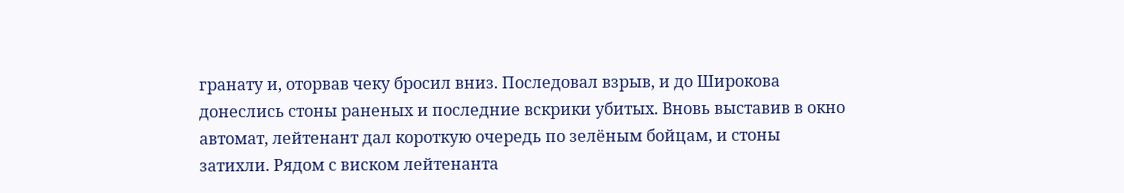гранату и, оторвав чеку бросил вниз. Последовал взрыв, и до Широкова донеслись стоны раненых и последние вскрики убитых. Вновь выставив в окно автомат, лейтенант дал короткую очередь по зелёным бойцам, и стоны затихли. Рядом с виском лейтенанта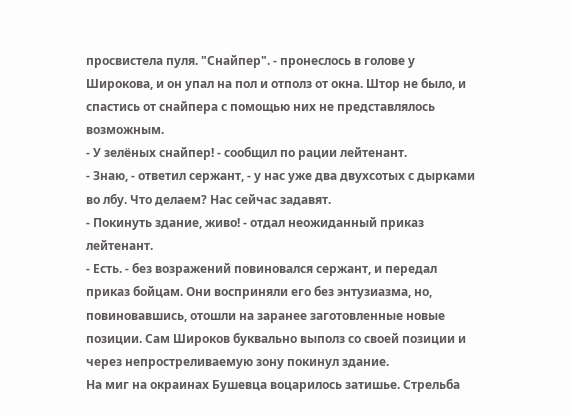просвистела пуля. "Снайпер". - пронеслось в голове у Широкова, и он упал на пол и отполз от окна. Штор не было, и спастись от снайпера с помощью них не представлялось возможным.
- У зелёных снайпер! - сообщил по рации лейтенант.
- Знаю, - ответил сержант, - у нас уже два двухсотых с дырками во лбу. Что делаем? Нас сейчас задавят.
- Покинуть здание, живо! - отдал неожиданный приказ лейтенант.
- Есть. - без возражений повиновался сержант, и передал приказ бойцам. Они восприняли его без энтузиазма, но, повиновавшись, отошли на заранее заготовленные новые позиции. Сам Широков буквально выполз со своей позиции и через непростреливаемую зону покинул здание.
На миг на окраинах Бушевца воцарилось затишье. Стрельба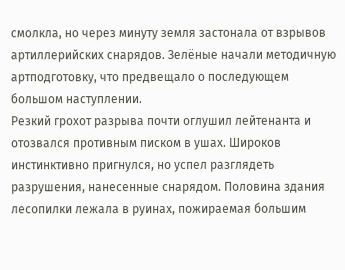смолкла, но через минуту земля застонала от взрывов артиллерийских снарядов. Зелёные начали методичную артподготовку, что предвещало о последующем большом наступлении.
Резкий грохот разрыва почти оглушил лейтенанта и отозвался противным писком в ушах. Широков инстинктивно пригнулся, но успел разглядеть разрушения, нанесенные снарядом. Половина здания лесопилки лежала в руинах, пожираемая большим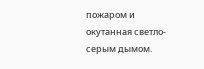пожаром и окутанная светло-серым дымом.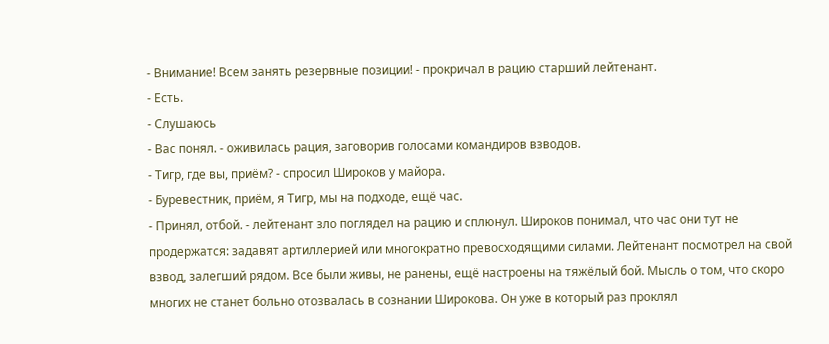- Внимание! Всем занять резервные позиции! - прокричал в рацию старший лейтенант.
- Есть.
- Слушаюсь
- Вас понял. - оживилась рация, заговорив голосами командиров взводов.
- Тигр, где вы, приём? - спросил Широков у майора.
- Буревестник, приём, я Тигр, мы на подходе, ещё час.
- Принял, отбой. - лейтенант зло поглядел на рацию и сплюнул. Широков понимал, что час они тут не продержатся: задавят артиллерией или многократно превосходящими силами. Лейтенант посмотрел на свой взвод, залегший рядом. Все были живы, не ранены, ещё настроены на тяжёлый бой. Мысль о том, что скоро многих не станет больно отозвалась в сознании Широкова. Он уже в который раз проклял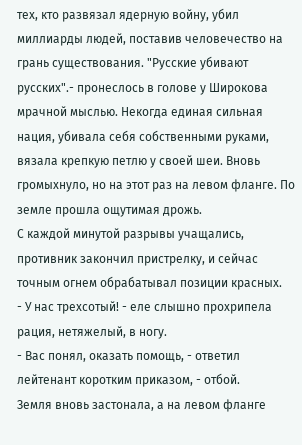тех, кто развязал ядерную войну, убил миллиарды людей, поставив человечество на грань существования. "Русские убивают русских".- пронеслось в голове у Широкова мрачной мыслью. Некогда единая сильная нация, убивала себя собственными руками, вязала крепкую петлю у своей шеи. Вновь громыхнуло, но на этот раз на левом фланге. По земле прошла ощутимая дрожь.
С каждой минутой разрывы учащались, противник закончил пристрелку, и сейчас точным огнем обрабатывал позиции красных.
- У нас трехсотый! - еле слышно прохрипела рация, нетяжелый, в ногу.
- Вас понял, оказать помощь, - ответил лейтенант коротким приказом, - отбой.
Земля вновь застонала, а на левом фланге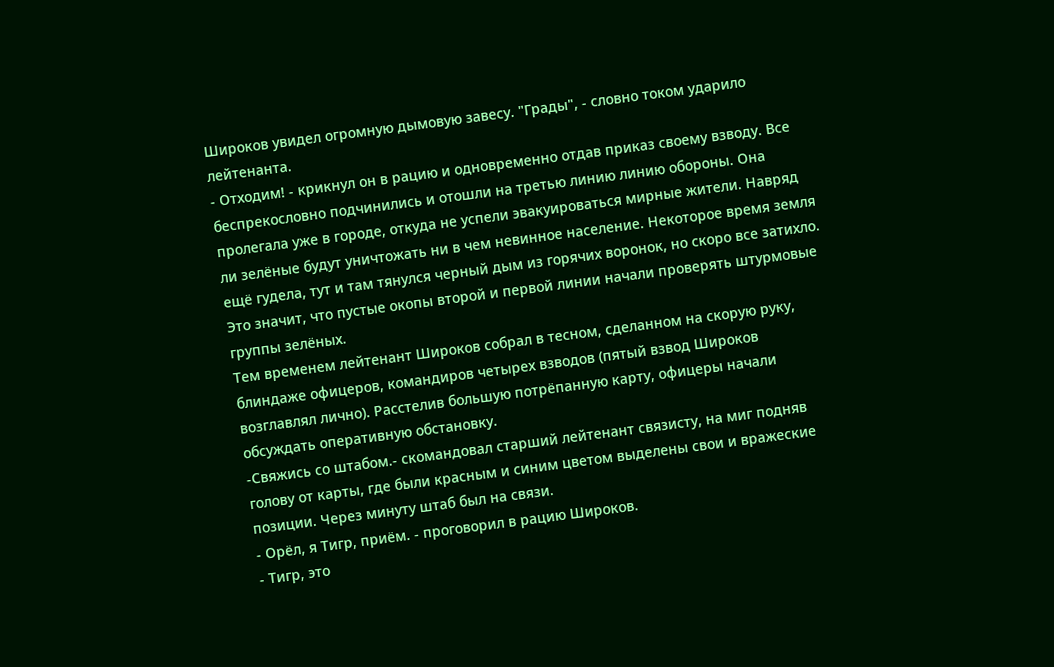Широков увидел огромную дымовую завесу. "Грады", - словно током ударило лейтенанта.
- Отходим! - крикнул он в рацию и одновременно отдав приказ своему взводу. Все беспрекословно подчинились и отошли на третью линию линию обороны. Она пролегала уже в городе, откуда не успели эвакуироваться мирные жители. Навряд ли зелёные будут уничтожать ни в чем невинное население. Некоторое время земля ещё гудела, тут и там тянулся черный дым из горячих воронок, но скоро все затихло. Это значит, что пустые окопы второй и первой линии начали проверять штурмовые группы зелёных.
Тем временем лейтенант Широков собрал в тесном, сделанном на скорую руку, блиндаже офицеров, командиров четырех взводов (пятый взвод Широков возглавлял лично). Расстелив большую потрёпанную карту, офицеры начали обсуждать оперативную обстановку.
-Свяжись со штабом.- скомандовал старший лейтенант связисту, на миг подняв голову от карты, где были красным и синим цветом выделены свои и вражеские позиции. Через минуту штаб был на связи.
- Орёл, я Тигр, приём. - проговорил в рацию Широков.
- Тигр, это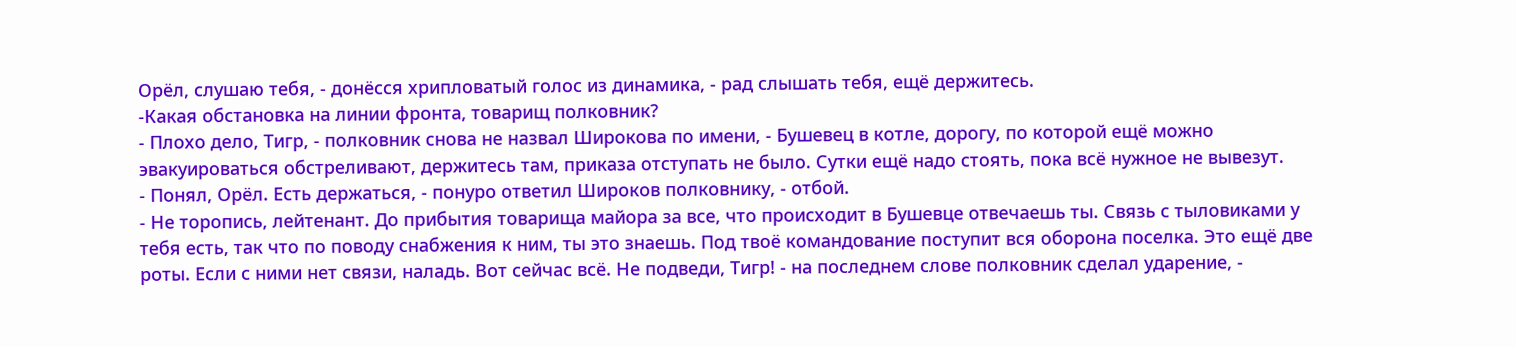Орёл, слушаю тебя, - донёсся хрипловатый голос из динамика, - рад слышать тебя, ещё держитесь.
-Какая обстановка на линии фронта, товарищ полковник?
- Плохо дело, Тигр, - полковник снова не назвал Широкова по имени, - Бушевец в котле, дорогу, по которой ещё можно эвакуироваться обстреливают, держитесь там, приказа отступать не было. Сутки ещё надо стоять, пока всё нужное не вывезут.
- Понял, Орёл. Есть держаться, - понуро ответил Широков полковнику, - отбой.
- Не торопись, лейтенант. До прибытия товарища майора за все, что происходит в Бушевце отвечаешь ты. Связь с тыловиками у тебя есть, так что по поводу снабжения к ним, ты это знаешь. Под твоё командование поступит вся оборона поселка. Это ещё две роты. Если с ними нет связи, наладь. Вот сейчас всё. Не подведи, Тигр! - на последнем слове полковник сделал ударение, -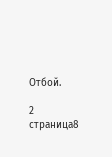Отбой.

2 страница8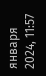января 2024, 11:57